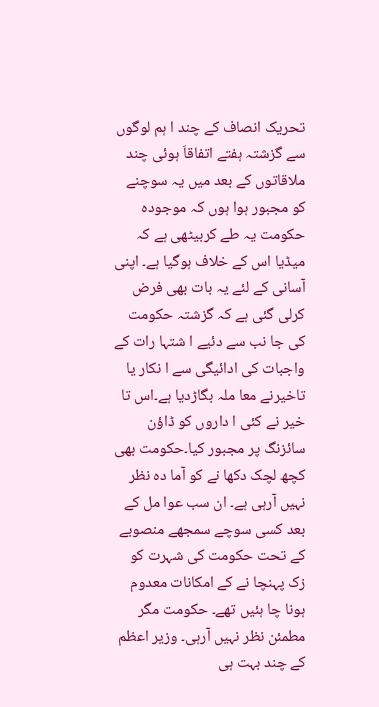تحریک انصاف کے چند ا ہم لوگوں سے گزشتہ ہفتے اتفاقاَ ہوئی چند ملاقاتوں کے بعد میں یہ سوچنے کو مجبور ہوا ہوں کہ موجودہ حکومت یہ طے کربیٹھی ہے کہ میڈیا اس کے خلاف ہوگیا ہے۔ اپنی آسانی کے لئے یہ بات بھی فرض کرلی گئی ہے کہ گزشتہ حکومت کی جا نب سے دئیے ا شتہا رات کے واجبات کی ادائیگی سے ا نکار یا تاخیرنے معا ملہ بگاڑدیا ہے۔اس تا خیر نے کئی ا داروں کو ڈاؤن سائزنگ پر مجبور کیا۔حکومت بھی کچھ لچک دکھا نے کو آما دہ نظر نہیں آرہی ہے۔ ان سب عوا مل کے بعد کسی سوچے سمجھے منصوبے کے تحت حکومت کی شہرت کو زک پہنچا نے کے امکانات معدوم ہونا چا ہئیں تھے۔ حکومت مگر مطمئن نظر نہیں آرہی۔ وزیر اعظم کے چند بہت ہی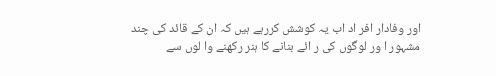اور وفادار افر اد اب یہ کوشش کررہے ہیں کہ ان کے قائد کی چند مشہور ا ور لوگوں کی ر ائے بنانے کا ہنر رکھنے وا لوں سے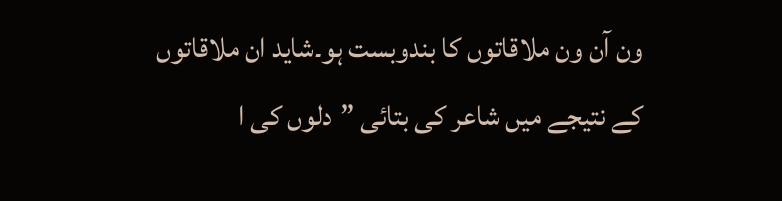ون آن ون ملاقاتوں کا بندوبست ہو۔شاید ان ملاقاتوں کے نتیجے میں شاعر کی بتائی ”دلوں کی ا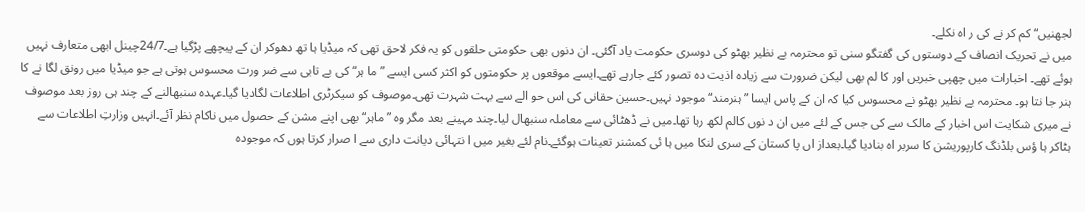لجھنیں“ کم کر نے کی ر اہ نکلے۔
میں نے تحریک انصاف کے دوستوں کی گفتگو سنی تو محترمہ بے نظیر بھٹو کی دوسری حکومت یاد آگئی۔ ان دنوں بھی حکومتی حلقوں کو یہ فکر لاحق تھی کہ میڈیا ہا تھ دھوکر ان کے پیچھے پڑگیا ہے۔24/7چینل ابھی متعارف نہیں ہوئے تھے۔ اخبارات میں چھپی خبریں اور کا لم بھی لیکن ضرورت سے زیادہ اذیت دہ تصور کئے جارہے تھے۔ایسے موقعوں پر حکومتوں کو اکثر کسی ایسے ”ما ہر“ کی بے تابی سے ضر ورت محسوس ہوتی ہے جو میڈیا میں رونق لگا نے کا ہنر جا نتا ہو۔ محترمہ بے نظیر بھٹو نے محسوس کیا کہ ان کے پاس ایسا ”ہنرمند“ موجود نہیں۔حسین حقانی کی اس حو الے سے بہت شہرت تھی۔موصوف کو سیکرٹری اطلاعات لگادیا گیا۔عہدہ سنبھالنے کے چند ہی روز بعد موصوف نے میری شکایت اس اخبار کے مالک سے کی جس کے لئے میں ان د نوں کالم لکھ رہا تھا۔میں نے ڈھٹائی سے معاملہ سنبھال لیا۔چند مہینے بعد مگر وہ ”ماہر“ بھی اپنے مشن کے حصول میں ناکام نظر آئے۔انہیں وزارتِ اطلاعات سے ہٹاکر ہا ؤس بلڈنگ کارپوریشن کا سربر اہ بنادیا گیا۔بعداز اں پا کستان کے سری لنکا میں ہا ئی کمشنر تعینات ہوگئے۔نام لئے بغیر میں ا نتہائی دیانت داری سے ا صرار کرتا ہوں کہ موجودہ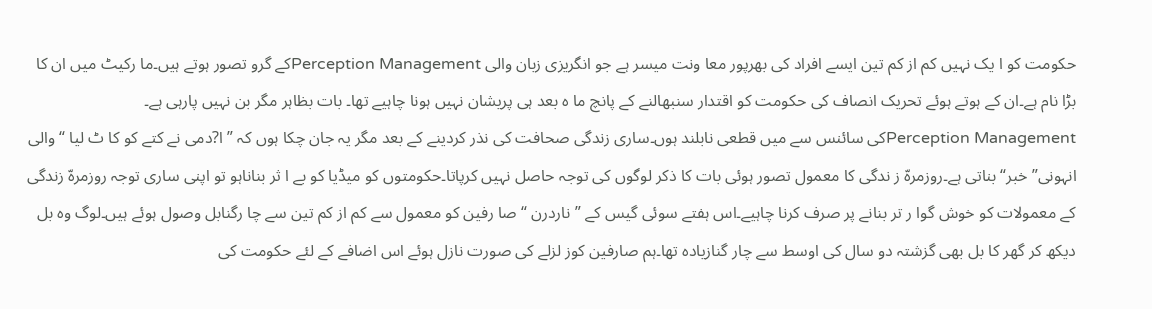حکومت کو ا یک نہیں کم از کم تین ایسے افراد کی بھرپور معا ونت میسر ہے جو انگریزی زبان والی Perception Managementکے گرو تصور ہوتے ہیں۔ما رکیٹ میں ان کا بڑا نام ہے۔ان کے ہوتے ہوئے تحریک انصاف کی حکومت کو اقتدار سنبھالنے کے پانچ ما ہ بعد ہی پریشان نہیں ہونا چاہیے تھا۔ بات بظاہر مگر بن نہیں پارہی ہے۔
Perception Managementکی سائنس سے میں قطعی نابلند ہوں۔ساری زندگی صحافت کی نذر کردینے کے بعد مگر یہ جان چکا ہوں کہ ”ا?دمی نے کتے کو کا ٹ لیا “ والی انہونی”خبر“ بناتی ہے۔روزمرہّ ز ندگی کا معمول تصور ہوئی بات کا ذکر لوگوں کی توجہ حاصل نہیں کرپاتا۔حکومتوں کو میڈیا کو بے ا ثر بناناہو تو اپنی ساری توجہ روزمرہّ زندگی کے معمولات کو خوش گوا ر تر بنانے پر صرف کرنا چاہیے۔اس ہفتے سوئی گیس کے ”ناردرن “ صا رفین کو معمول سے کم از کم تین سے چا رگنابل وصول ہوئے ہیں۔لوگ وہ بل دیکھ کر گھر کا بل بھی گزشتہ دو سال کی اوسط سے چار گنازیادہ تھا۔ہم صارفین کوز لزلے کی صورت نازل ہوئے اس اضافے کے لئے حکومت کی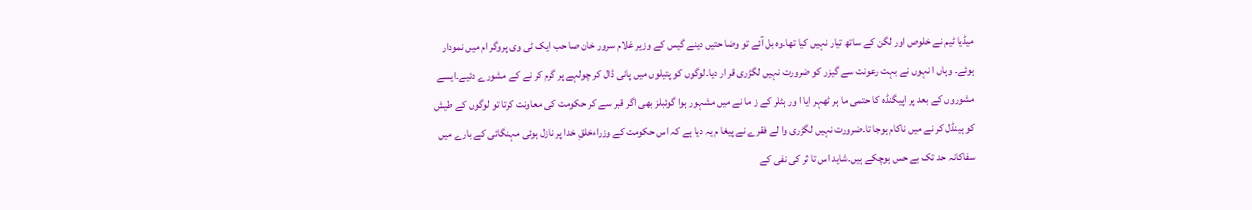میڈیا ٹیم نے خلوص اور لگن کے ساتھ تیار نہیں کیا تھا۔وہ بل آئے تو وضا حتیں دینے گیس کے وزیر غلام سرور خان صا حب ایک ٹی وی پروگر ام میں نمودار ہوئے۔ وہاں ا نہوں نے بہت رعونت سے گیزر کو ضرورت نہیں لگڑری قر ار دیا۔لوگوں کو پتیلوں میں پانی ڈال کر چولہے پر گرم کر نے کے مشورے دئیے۔ایسے مشوروں کے بعد پر اپیگنڈہ کا حتمی ما ہر ٹھہر ایا ا ور ہٹلر کے ز ما نے میں مشہور ہوا گوئبلز بھی اگر قبر سے کر حکومت کی معاونت کرتا تو لوگوں کے طیش کو ہینڈل کر نے میں ناکام ہوجا تا۔ضرورت نہیں لگڑری وا لے فقرے نے پیغا م یہ دیا ہے کہ اس حکومت کے وزراءخلقِ خدا پر نازل ہوئی مہنگائی کے بارے میں سفاکانہ حد تک بے حس ہوچکے ہیں۔شاید اس تا ثر کی نفی کے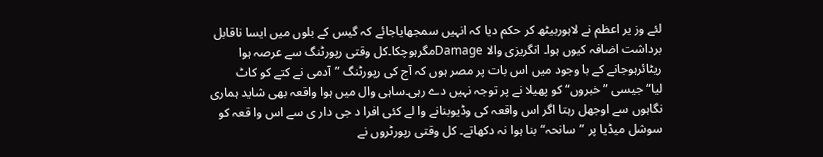لئے وز یر اعظم نے لاہوربیٹھ کر حکم دیا کہ انہیں سمجھایاجائے کہ گیس کے بلوں میں ایسا ناقابل برداشت اضافہ کیوں ہوا۔ انگریزی والا Damageمگرہوچکا۔کل وقتی رپورٹنگ سے عرصہ ہوا ریٹائرہوجانے کے با وجود میں اس بات پر مصر ہوں کہ آج کی رپورٹنگ ”آدمی نے کتے کو کاٹ لیا“جیسی ”خبروں“ کو پھیلا نے پر توجہ نہیں دے رہی۔ساہی وال میں ہوا واقعہ بھی شاید ہماری نگاہوں سے اوجھل رہتا اگر اس واقعہ کی وڈیوبنانے وا لے کئی افرا د جی دار ی سے اس وا قعہ کو سوشل میڈیا پر ”سانحہ“ بنا ہوا نہ دکھاتے۔ کل وقتی رپورٹروں نے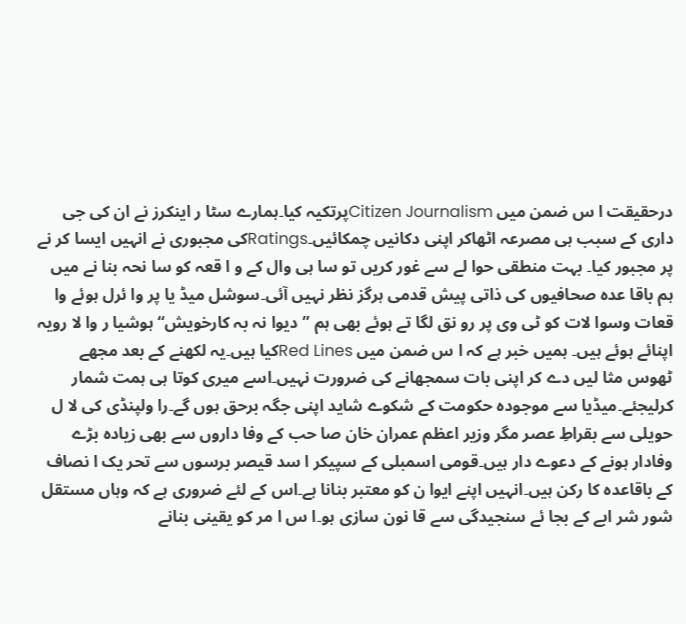درحقیقت ا س ضمن میں Citizen Journalismپرتکیہ کیا۔ہمارے سٹا ر اینکرز نے ان کی جی داری کے سبب ہی مصرعہ اٹھاکر اپنی دکانیں چمکائیں۔Ratingsکی مجبوری نے انہیں ایسا کر نے پر مجبور کیا۔ بہت منطقی حوا لے سے غور کریں تو سا ہی وال کے و ا قعہ کو سا نحہ بنا نے میں ہم باقا عدہ صحافیوں کی ذاتی پیش قدمی ہرگز نظر نہیں آئی۔سوشل میڈ یا پر وا ئرل ہوئے وا قعات وسوا لات کو ٹی وی پر رو نق لگا تے ہوئے بھی ہم ”دیوا نہ بہ کارخویش“ ہوشیا ر وا لا رویہ اپنائے ہوئے ہیں۔ ہمیں خبر ہے کہ ا س ضمن میں Red Linesکیا ہیں۔یہ لکھنے کے بعد مجھے ٹھوس مثا لیں دے کر اپنی بات سمجھانے کی ضرورت نہیں۔اسے میری کوتا ہی ہمت شمار کرلیجئے۔میڈیا سے موجودہ حکومت کے شکوے شاید اپنی جگہ برحق ہوں گے۔را ولپنڈی کی لا ل حویلی سے بقراطِ عصر مگر وزیر اعظم عمران خان صا حب کے وفا داروں سے بھی زیادہ بڑے وفادار ہونے کے دعوے دار ہیں۔قومی اسمبلی کے سپیکر ا سد قیصر برسوں سے تحر یک ا نصاف کے باقاعدہ کا رکن ہیں۔انہیں اپنے ایوا ن کو معتبر بنانا ہے۔اس کے لئے ضروری ہے کہ وہاں مستقل شور شر ابے کے بجا ئے سنجیدگی سے قا نون سازی ہو۔ا س ا مر کو یقینی بنانے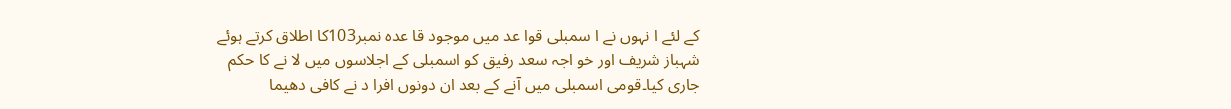کے لئے ا نہوں نے ا سمبلی قوا عد میں موجود قا عدہ نمبر103کا اطلاق کرتے ہوئے شہباز شریف اور خو اجہ سعد رفیق کو اسمبلی کے اجلاسوں میں لا نے کا حکم جاری کیا۔قومی اسمبلی میں آنے کے بعد ان دونوں افرا د نے کافی دھیما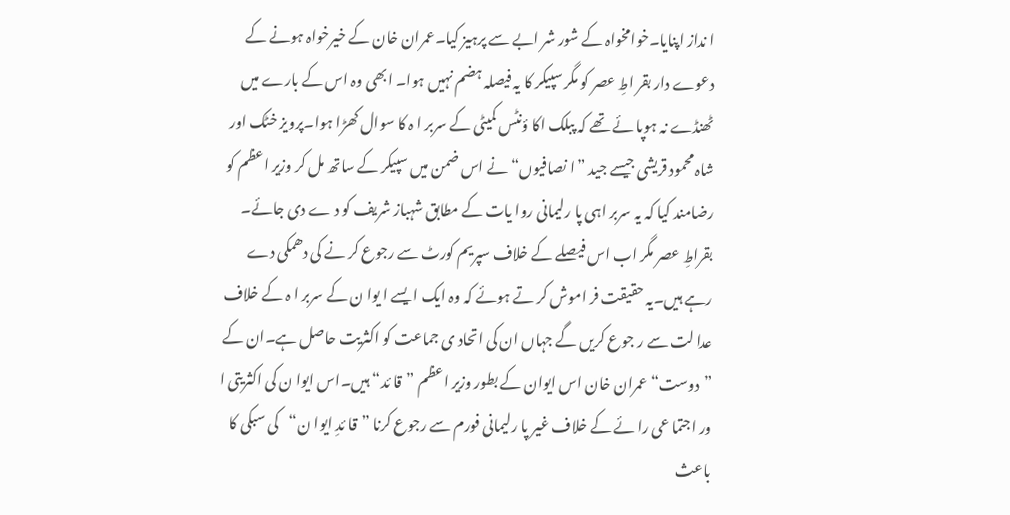ا نداز اپنایا۔خوامخواہ کے شور شر ابے سے پرہیز کیا۔عمران خان کے خیرخواہ ہونے کے دعوے دار بقر اطِ عصر کو مگر سپیکر کا یہ فیصلہ ہضم نہیں ہوا۔ ابھی وہ اس کے بارے میں ٹھنڈے نہ ہوپا ئے تھے کہ پبلک اکا ؤنٹس کمیٹی کے سربر ا ہ کا سوال کھڑا ہوا۔پرویز خٹک اور شاہ محمود قریشی جیسے جید ”ا نصافیوں“ نے اس ضمن میں سپیکر کے ساتھ مل کر وزیر اعظم کو رضامند کیا کہ یہ سربر اہی پا رلیمانی روا یات کے مطابق شہباز شریف کو د ے دی جائے۔
بقراطِ عصر مگر اب اس فیصلے کے خلاف سپریم کورٹ سے رجوع کر نے کی دھمکی دے رہے ہیں۔یہ حقیقت فر اموش کر تے ہوئے کہ وہ ایک ا یسے ا یوا ن کے سربر ا ہ کے خلاف عدا لت سے ر جوع کریں گے جہاں ان کی اتحاد ی جماعت کو اکثریت حاصل ہے۔ان کے ”دوست“ عمران خان اس ایوان کے بطور وزیر اعظم ”قا ئد“ ہیں۔اس ایوا ن کی اکثریتی ا ور اجتما عی را ئے کے خلاف غیر پا رلیمانی فورم سے رجوع کرنا ”قا ئدِ ایوا ن“کی سبکی کا باعث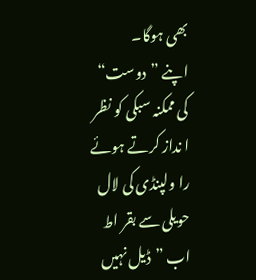بھی ہوگا۔
اپنے ”دوست“ کی ممکنہ سبکی کو نظر ا نداز کرتے ہوئے را ولپنڈی کی لال حویلی سے بقر اط اب ”ڈیل نہیں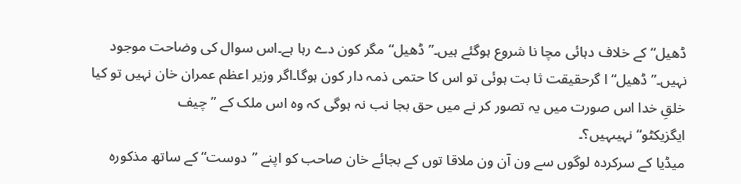ڈھیل“ کے خلاف دہائی مچا نا شروع ہوگئے ہیں۔”ڈھیل“ مگر کون دے رہا ہے۔اس سوال کی وضاحت موجود نہیں۔”ڈھیل“ ا گرحقیقت ثا بت ہوئی تو اس کا حتمی ذمہ دار کون ہوگا۔اگر وزیر اعظم عمران خان نہیں تو کیا خلقِ خدا اس صورت میں یہ تصور کر نے میں حق بجا نب نہ ہوگی کہ وہ اس ملک کے ”چیف ایگزیکٹو“نہیںہیں؟۔
میڈیا کے سرکردہ لوگوں سے ون آن ون ملاقا توں کے بجائے خان صاحب کو اپنے ”دوست“ کے ساتھ مذکورہ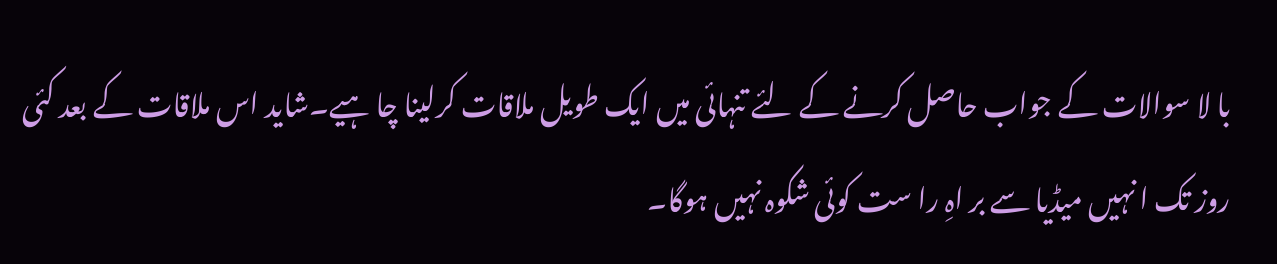با لا سوالات کے جواب حاصل کرنے کے لئے تنہائی میں ایک طویل ملاقات کرلینا چا ہیے۔شاید اس ملاقات کے بعد کئی روز تک ا نہیں میڈیا سے بر اہِ را ست کوئی شکوہ نہیں ہوگا۔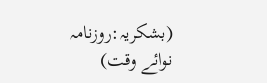(بشکریہ:روزنامہ نوائے وقت)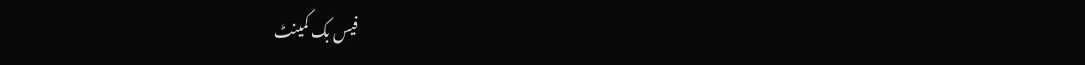فیس بک کمینٹ